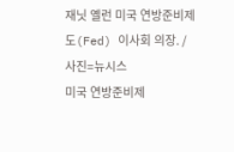재닛 옐런 미국 연방준비제도(Fed) 이사회 의장. /사진=뉴시스
미국 연방준비제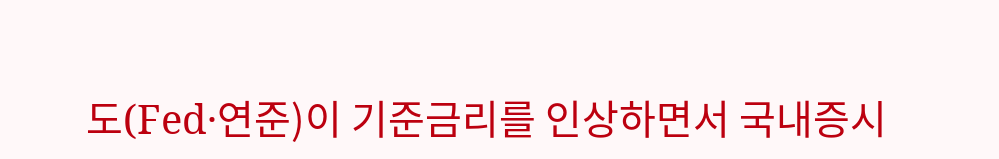도(Fed·연준)이 기준금리를 인상하면서 국내증시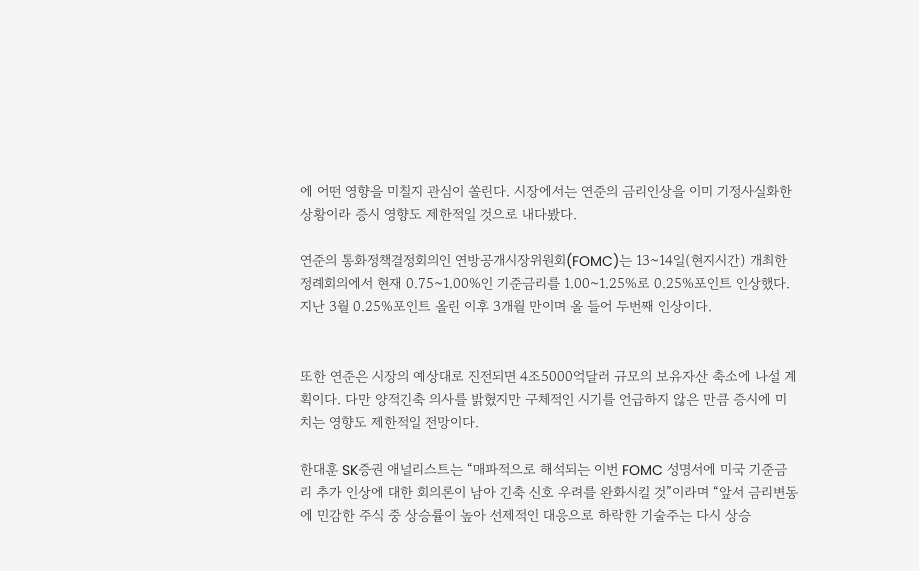에 어떤 영향을 미칠지 관심이 쏠린다. 시장에서는 연준의 금리인상을 이미 기정사실화한 상황이라 증시 영향도 제한적일 것으로 내다봤다.

연준의 통화정책결정회의인 연방공개시장위원회(FOMC)는 13~14일(현지시간) 개최한 정례회의에서 현재 0.75~1.00%인 기준금리를 1.00~1.25%로 0.25%포인트 인상했다. 지난 3월 0.25%포인트 올린 이후 3개월 만이며 올 들어 두번째 인상이다.


또한 연준은 시장의 예상대로 진전되면 4조5000억달러 규모의 보유자산 축소에 나설 계획이다. 다만 양적긴축 의사를 밝혔지만 구체적인 시기를 언급하지 않은 만큼 증시에 미치는 영향도 제한적일 전망이다.

한대훈 SK증권 애널리스트는 “매파적으로 해석되는 이번 FOMC 성명서에 미국 기준금리 추가 인상에 대한 회의론이 남아 긴축 신호 우려를 완화시킬 것”이라며 “앞서 금리변동에 민감한 주식 중 상승률이 높아 선제적인 대응으로 하락한 기술주는 다시 상승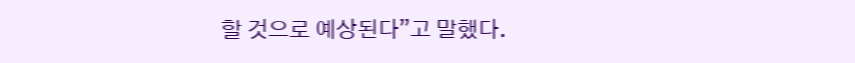할 것으로 예상된다”고 말했다.